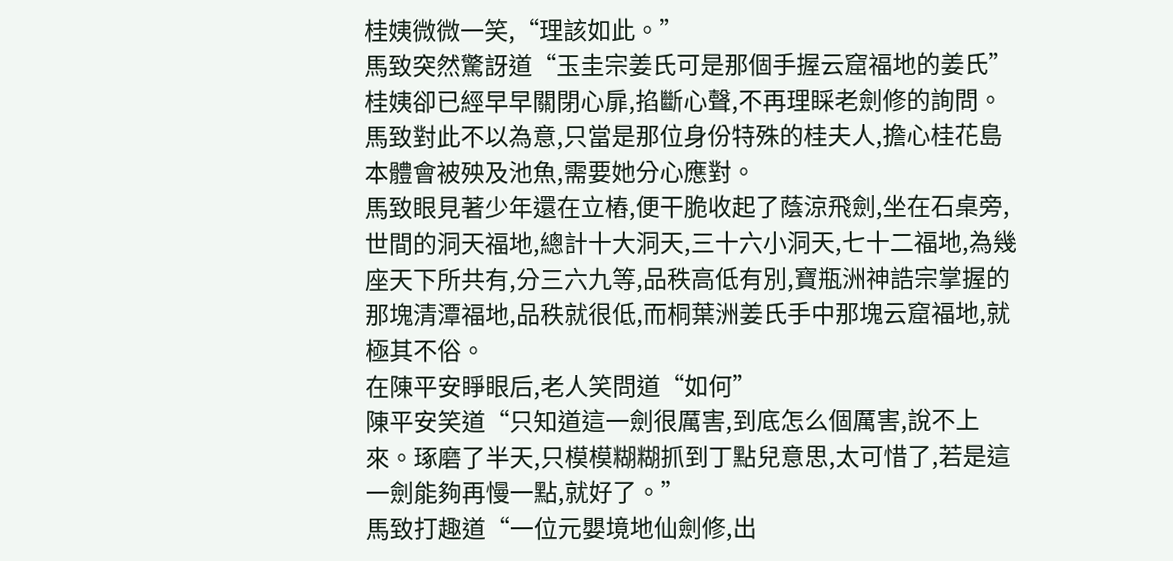桂姨微微一笑,“理該如此。”
馬致突然驚訝道“玉圭宗姜氏可是那個手握云窟福地的姜氏”
桂姨卻已經早早關閉心扉,掐斷心聲,不再理睬老劍修的詢問。
馬致對此不以為意,只當是那位身份特殊的桂夫人,擔心桂花島本體會被殃及池魚,需要她分心應對。
馬致眼見著少年還在立樁,便干脆收起了蔭涼飛劍,坐在石桌旁,世間的洞天福地,總計十大洞天,三十六小洞天,七十二福地,為幾座天下所共有,分三六九等,品秩高低有別,寶瓶洲神誥宗掌握的那塊清潭福地,品秩就很低,而桐葉洲姜氏手中那塊云窟福地,就極其不俗。
在陳平安睜眼后,老人笑問道“如何”
陳平安笑道“只知道這一劍很厲害,到底怎么個厲害,說不上來。琢磨了半天,只模模糊糊抓到丁點兒意思,太可惜了,若是這一劍能夠再慢一點,就好了。”
馬致打趣道“一位元嬰境地仙劍修,出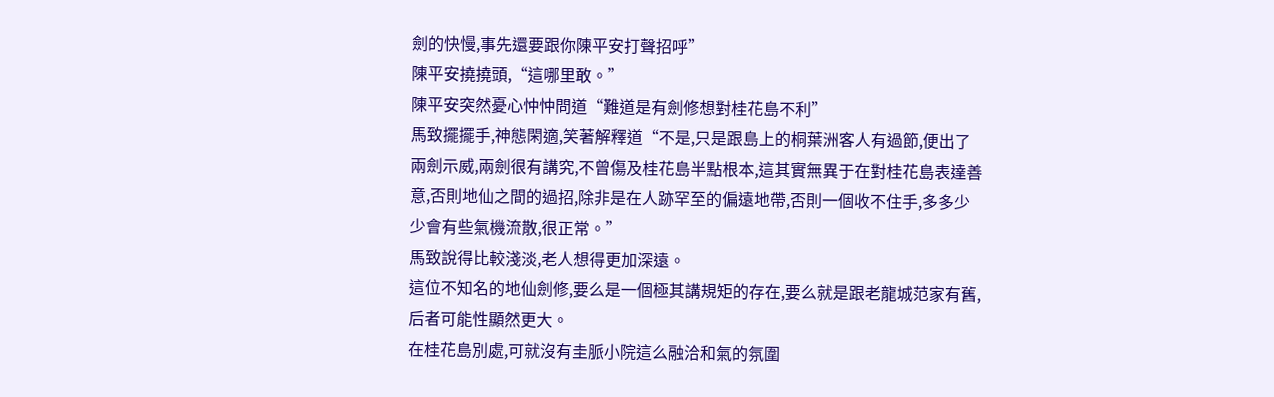劍的快慢,事先還要跟你陳平安打聲招呼”
陳平安撓撓頭,“這哪里敢。”
陳平安突然憂心忡忡問道“難道是有劍修想對桂花島不利”
馬致擺擺手,神態閑適,笑著解釋道“不是,只是跟島上的桐葉洲客人有過節,便出了兩劍示威,兩劍很有講究,不曾傷及桂花島半點根本,這其實無異于在對桂花島表達善意,否則地仙之間的過招,除非是在人跡罕至的偏遠地帶,否則一個收不住手,多多少少會有些氣機流散,很正常。”
馬致說得比較淺淡,老人想得更加深遠。
這位不知名的地仙劍修,要么是一個極其講規矩的存在,要么就是跟老龍城范家有舊,后者可能性顯然更大。
在桂花島別處,可就沒有圭脈小院這么融洽和氣的氛圍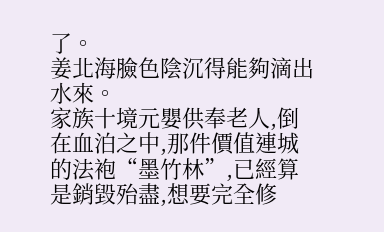了。
姜北海臉色陰沉得能夠滴出水來。
家族十境元嬰供奉老人,倒在血泊之中,那件價值連城的法袍“墨竹林”,已經算是銷毀殆盡,想要完全修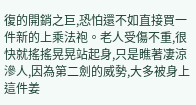復的開銷之巨,恐怕還不如直接買一件新的上乘法袍。老人受傷不重,很快就搖搖晃晃站起身,只是瞧著凄涼滲人,因為第二劍的威勢,大多被身上這件姜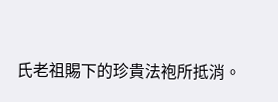氏老祖賜下的珍貴法袍所抵消。